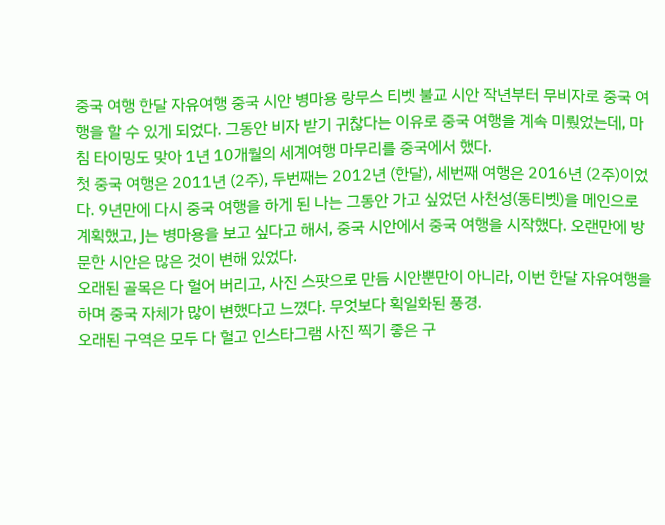중국 여행 한달 자유여행 중국 시안 병마용 랑무스 티벳 불교 시안 작년부터 무비자로 중국 여행을 할 수 있게 되었다. 그동안 비자 받기 귀찮다는 이유로 중국 여행을 계속 미뤘었는데, 마침 타이밍도 맞아 1년 10개월의 세계여행 마무리를 중국에서 했다.
첫 중국 여행은 2011년 (2주), 두번째는 2012년 (한달), 세번째 여행은 2016년 (2주)이었다. 9년만에 다시 중국 여행을 하게 된 나는 그동안 가고 싶었던 사천성(동티벳)을 메인으로 계획했고, J는 병마용을 보고 싶다고 해서, 중국 시안에서 중국 여행을 시작했다. 오랜만에 방문한 시안은 많은 것이 변해 있었다.
오래된 골목은 다 헐어 버리고, 사진 스팟으로 만듬 시안뿐만이 아니라, 이번 한달 자유여행을 하며 중국 자체가 많이 변했다고 느꼈다. 무엇보다 획일화된 풍경.
오래된 구역은 모두 다 헐고 인스타그램 사진 찍기 좋은 구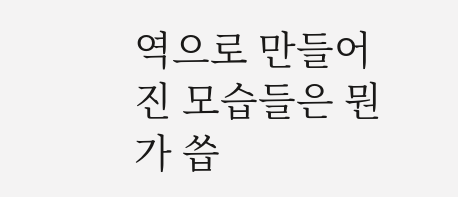역으로 만들어진 모습들은 뭔가 씁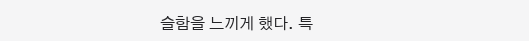슬함을 느끼게 했다. 특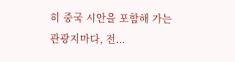히 중국 시안을 포함해 가는 관광지마다, 전...